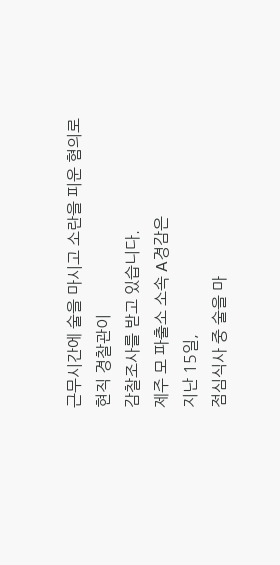근무시간에 술을 마시고 소란을 피운 혐의로
현직 경찰관이
감찰조사를 받고 있습니다.
제주 모 파출소 소속 A경감은
지난 15일,
점심식사 중 술을 마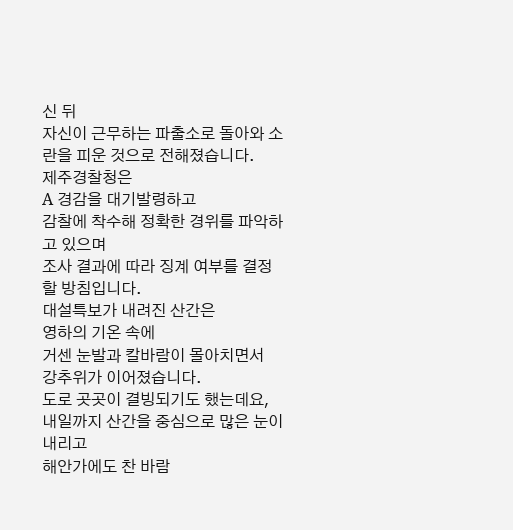신 뒤
자신이 근무하는 파출소로 돌아와 소란을 피운 것으로 전해졌습니다.
제주경찰청은
A 경감을 대기발령하고
감찰에 착수해 정확한 경위를 파악하고 있으며
조사 결과에 따라 징계 여부를 결정할 방침입니다.
대설특보가 내려진 산간은
영하의 기온 속에
거센 눈발과 칼바람이 몰아치면서
강추위가 이어졌습니다.
도로 곳곳이 결빙되기도 했는데요,
내일까지 산간을 중심으로 많은 눈이 내리고
해안가에도 찬 바람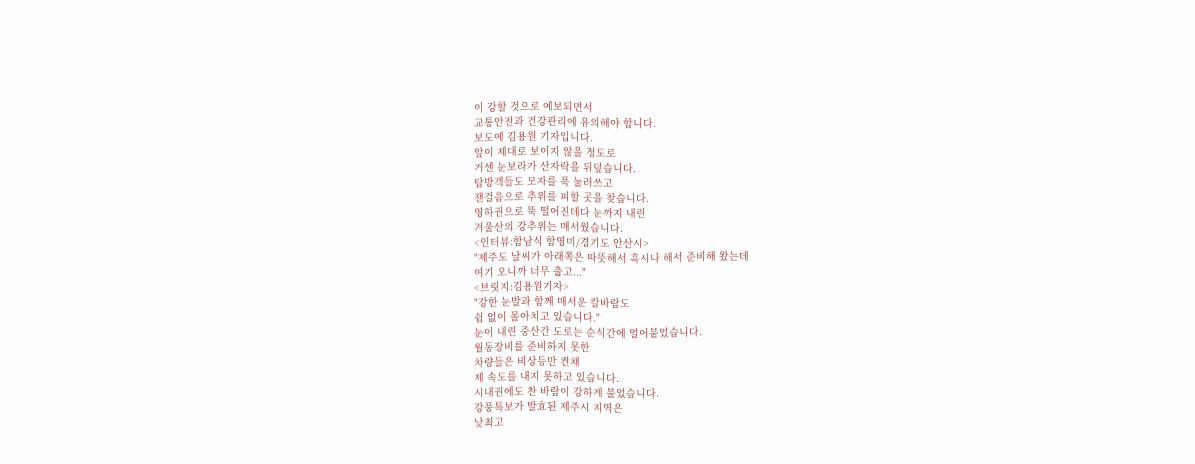이 강할 것으로 예보되면서
교통안전과 건강관리에 유의해야 합니다.
보도에 김용원 기자입니다.
앞이 제대로 보이지 않을 정도로
거센 눈보라가 산자락을 뒤덮습니다.
탐방객들도 모자를 푹 눌러쓰고
잰걸음으로 추위를 피할 곳을 찾습니다.
영하권으로 뚝 떨어진데다 눈까지 내린
겨울산의 강추위는 매서웠습니다.
<인터뷰:함남식 함영미/경기도 안산시>
"제주도 날씨가 아래쪽은 따뜻해서 혹시나 해서 준비해 왔는데
여기 오니까 너무 춥고..."
<브릿지:김용원기자>
"강한 눈발과 함께 매서운 칼바람도
쉼 없이 몰아치고 있습니다."
눈이 내린 중산간 도로는 순식간에 얼어붙었습니다.
월동장비를 준비하지 못한
차량들은 비상등만 켠채
제 속도를 내지 못하고 있습니다.
시내권에도 찬 바람이 강하게 불었습니다.
강풍특보가 발효된 제주시 지역은
낮최고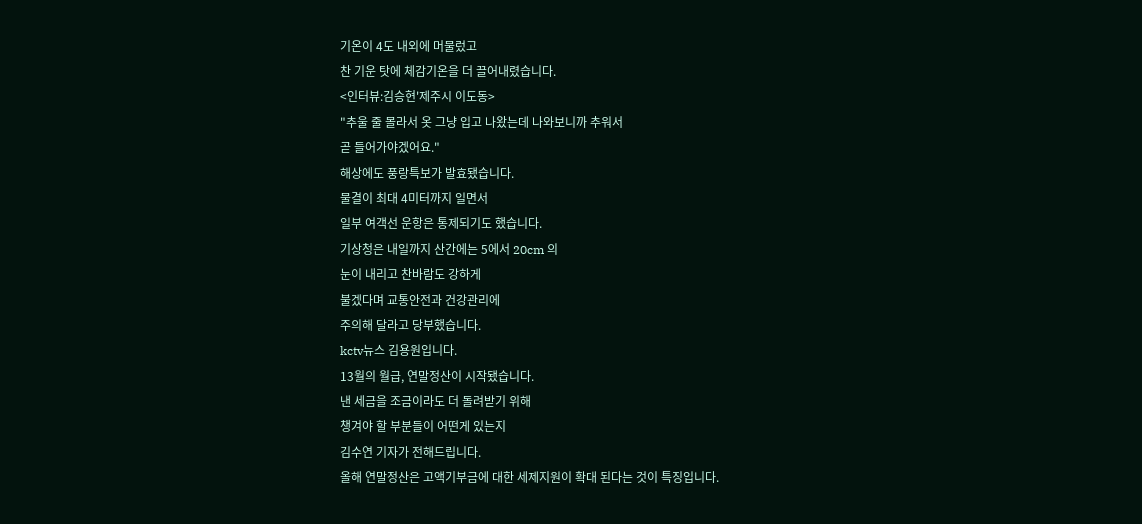기온이 4도 내외에 머물렀고
찬 기운 탓에 체감기온을 더 끌어내렸습니다.
<인터뷰:김승현'제주시 이도동>
"추울 줄 몰라서 옷 그냥 입고 나왔는데 나와보니까 추워서
곧 들어가야겠어요."
해상에도 풍랑특보가 발효됐습니다.
물결이 최대 4미터까지 일면서
일부 여객선 운항은 통제되기도 했습니다.
기상청은 내일까지 산간에는 5에서 20cm 의
눈이 내리고 찬바람도 강하게
불겠다며 교통안전과 건강관리에
주의해 달라고 당부했습니다.
kctv뉴스 김용원입니다.
13월의 월급, 연말정산이 시작됐습니다.
낸 세금을 조금이라도 더 돌려받기 위해
챙겨야 할 부분들이 어떤게 있는지
김수연 기자가 전해드립니다.
올해 연말정산은 고액기부금에 대한 세제지원이 확대 된다는 것이 특징입니다.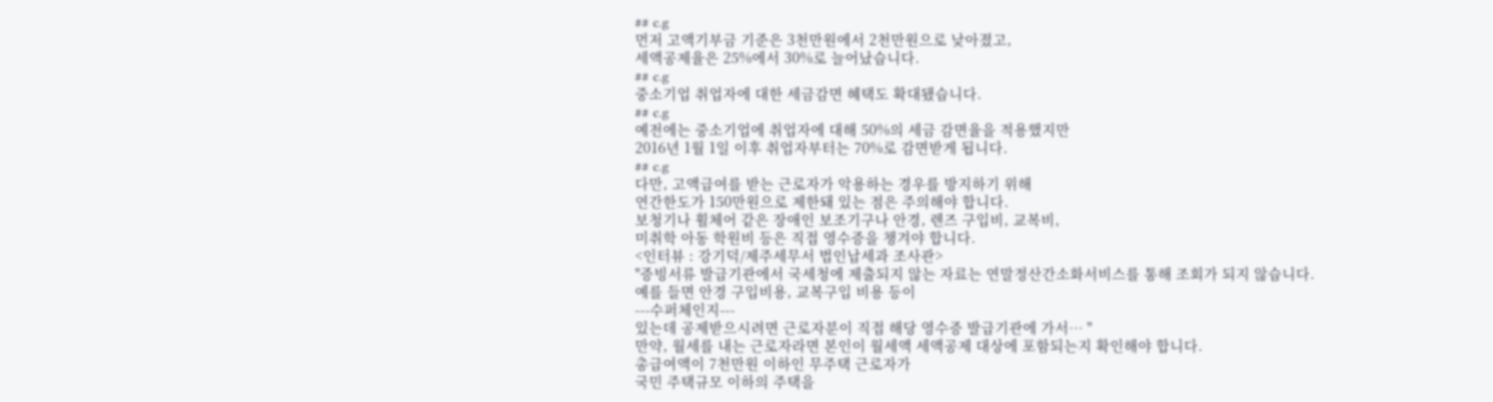## c.g
먼저 고액기부금 기준은 3천만원에서 2천만원으로 낮아졌고,
세액공제율은 25%에서 30%로 늘어났습니다.
## c.g
중소기업 취업자에 대한 세금감면 혜택도 확대됐습니다.
## c.g
예전에는 중소기업에 취업자에 대해 50%의 세금 감면율을 적용했지만
2016년 1월 1일 이후 취업자부터는 70%로 감면받게 됩니다.
## c.g
다만, 고액급여를 받는 근로자가 악용하는 경우를 방지하기 위해
연간한도가 150만원으로 제한돼 있는 점은 주의해야 합니다.
보청기나 휠체어 같은 장애인 보조기구나 안경, 렌즈 구입비, 교복비,
미취학 아동 학원비 등은 직접 영수증을 챙겨야 합니다.
<인터뷰 : 강기덕/제주세무서 법인납세과 조사관>
"증빙서류 발급기관에서 국세청에 제출되지 않는 자료는 연말정산간소화서비스를 통해 조회가 되지 않습니다. 예를 들면 안경 구입비용, 교복구입 비용 등이
---수퍼체인지---
있는데 공제받으시려면 근로자분이 직접 해당 영수증 발급기관에 가서… "
만약, 월세를 내는 근로자라면 본인이 월세액 세액공제 대상에 포함되는지 확인해야 합니다.
총급여액이 7천만원 이하인 무주택 근로자가
국민 주택규모 이하의 주택을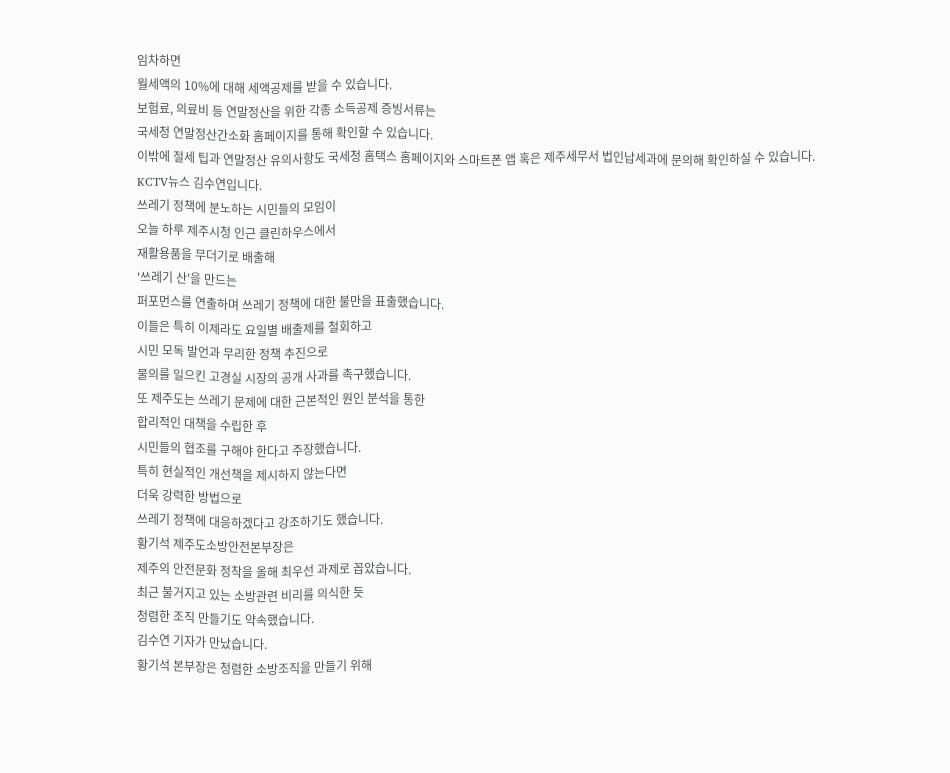임차하면
월세액의 10%에 대해 세액공제를 받을 수 있습니다.
보험료, 의료비 등 연말정산을 위한 각종 소득공제 증빙서류는
국세청 연말정산간소화 홈페이지를 통해 확인할 수 있습니다.
이밖에 절세 팁과 연말정산 유의사항도 국세청 홈택스 홈페이지와 스마트폰 앱 혹은 제주세무서 법인납세과에 문의해 확인하실 수 있습니다.
KCTV뉴스 김수연입니다.
쓰레기 정책에 분노하는 시민들의 모임이
오늘 하루 제주시청 인근 클린하우스에서
재활용품을 무더기로 배출해
'쓰레기 산'을 만드는
퍼포먼스를 연출하며 쓰레기 정책에 대한 불만을 표출했습니다.
이들은 특히 이제라도 요일별 배출제를 철회하고
시민 모독 발언과 무리한 정책 추진으로
물의를 일으킨 고경실 시장의 공개 사과를 촉구했습니다.
또 제주도는 쓰레기 문제에 대한 근본적인 원인 분석을 통한
합리적인 대책을 수립한 후
시민들의 협조를 구해야 한다고 주장했습니다.
특히 현실적인 개선책을 제시하지 않는다면
더욱 강력한 방법으로
쓰레기 정책에 대응하겠다고 강조하기도 했습니다.
황기석 제주도소방안전본부장은
제주의 안전문화 정착을 올해 최우선 과제로 꼽았습니다.
최근 불거지고 있는 소방관련 비리를 의식한 듯
청렴한 조직 만들기도 약속했습니다.
김수연 기자가 만났습니다.
황기석 본부장은 청렴한 소방조직을 만들기 위해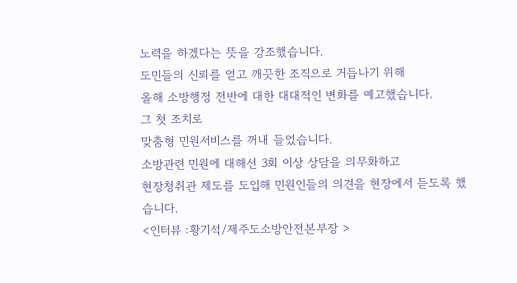노력을 하겠다는 뜻을 강조했습니다.
도민들의 신뢰를 얻고 깨끗한 조직으로 거듭나기 위해
올해 소방행정 전반에 대한 대대적인 변화를 예고했습니다.
그 첫 조치로
맞춤형 민원서비스를 꺼내 들었습니다.
소방관련 민원에 대해선 3회 이상 상담을 의무화하고
현장청취관 제도를 도입해 민원인들의 의견을 현장에서 듣도록 했습니다.
<인터뷰 :황기석/제주도소방안전본부장 >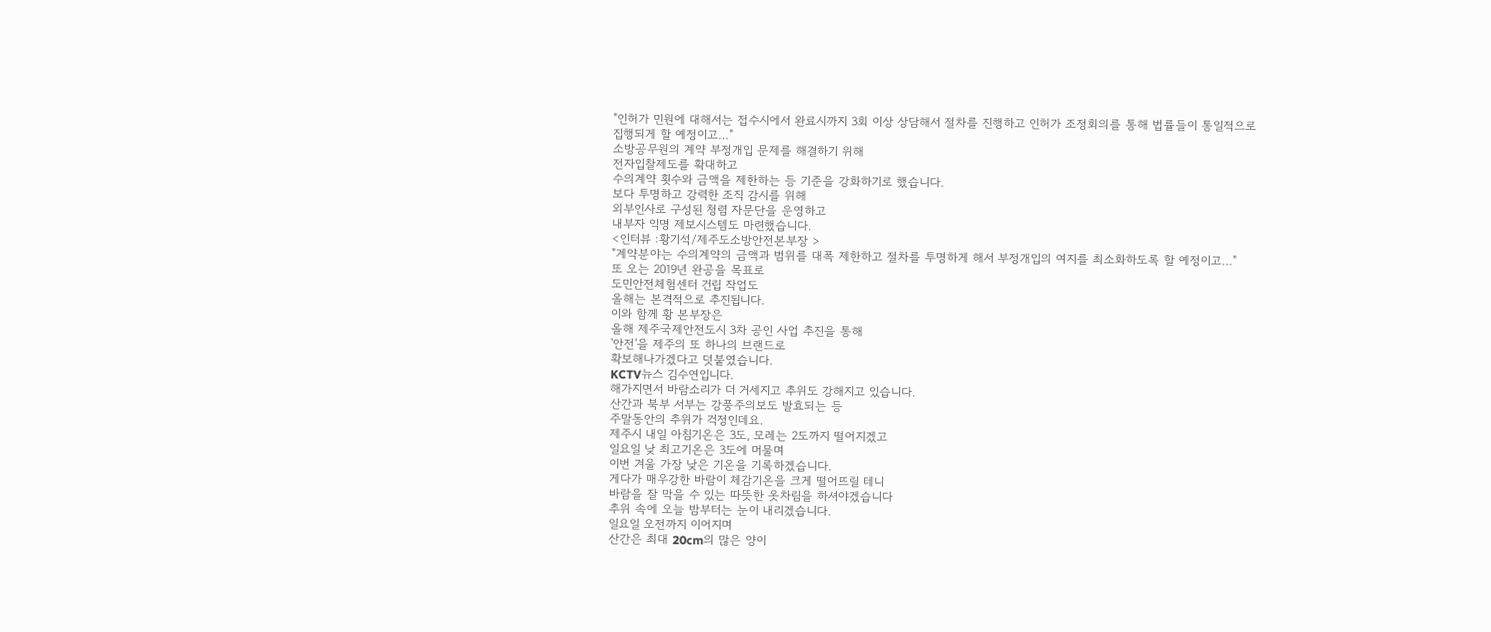"인허가 민원에 대해서는 접수시에서 완료시까지 3회 이상 상담해서 절차를 진행하고 인허가 조정회의를 통해 법률들이 통일적으로 집행되게 할 예정이고…"
소방공무원의 계약 부정개입 문제를 해결하기 위해
전자입찰제도를 확대하고
수의계약 횟수와 금액을 제한하는 등 기준을 강화하기로 했습니다.
보다 투명하고 강력한 조직 감시를 위해
외부인사로 구성된 청렴 자문단을 운영하고
내부자 익명 제보시스템도 마련했습니다.
<인터뷰 :황기석/제주도소방안전본부장 >
"계약분야는 수의계약의 금액과 범위를 대폭 제한하고 절차를 투명하게 해서 부정개입의 여지를 최소화하도록 할 예정이고…"
또 오는 2019년 완공을 목표로
도민안전체험센터 건립 작업도
올해는 본격적으로 추진됩니다.
이와 함께 황 본부장은
올해 제주국제안전도시 3차 공인 사업 추진을 통해
'안전'을 제주의 또 하나의 브랜드로
확보해나가겠다고 덧붙였습니다.
KCTV뉴스 김수연입니다.
해가지면서 바람소리가 더 거세지고 추위도 강해지고 있습니다.
산간과 북부 서부는 강풍주의보도 발효되는 등
주말동안의 추위가 걱정인데요.
제주시 내일 아침기온은 3도, 모레는 2도까지 떨어지겠고
일요일 낮 최고기온은 3도에 머물며
이번 겨울 가장 낮은 기온을 기록하겠습니다.
게다가 매우강한 바람이 체감기온을 크게 떨어뜨릴 테니
바람을 잘 막을 수 있는 따뜻한 옷차림을 하셔야겠습니다
추위 속에 오늘 밤부터는 눈이 내리겠습니다.
일요일 오전까지 이어지며
산간은 최대 20cm의 많은 양이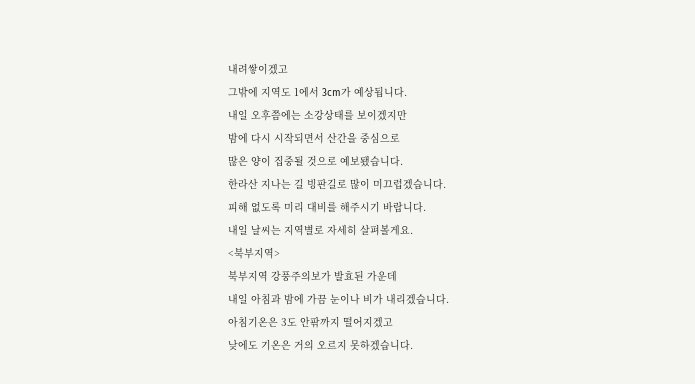내려쌓이겠고
그밖에 지역도 1에서 3cm가 예상됩니다.
내일 오후쯤에는 소강상태를 보이겠지만
밤에 다시 시작되면서 산간을 중심으로
많은 양이 집중될 것으로 예보됐습니다.
한라산 지나는 길 빙판길로 많이 미끄럽겠습니다.
피해 없도록 미리 대비를 해주시기 바랍니다.
내일 날씨는 지역별로 자세히 살펴볼게요.
<북부지역>
북부지역 강풍주의보가 발효된 가운데
내일 아침과 밤에 가끔 눈이나 비가 내리겠습니다.
아침기온은 3도 안팎까지 떨어지겠고
낮에도 기온은 거의 오르지 못하겠습니다.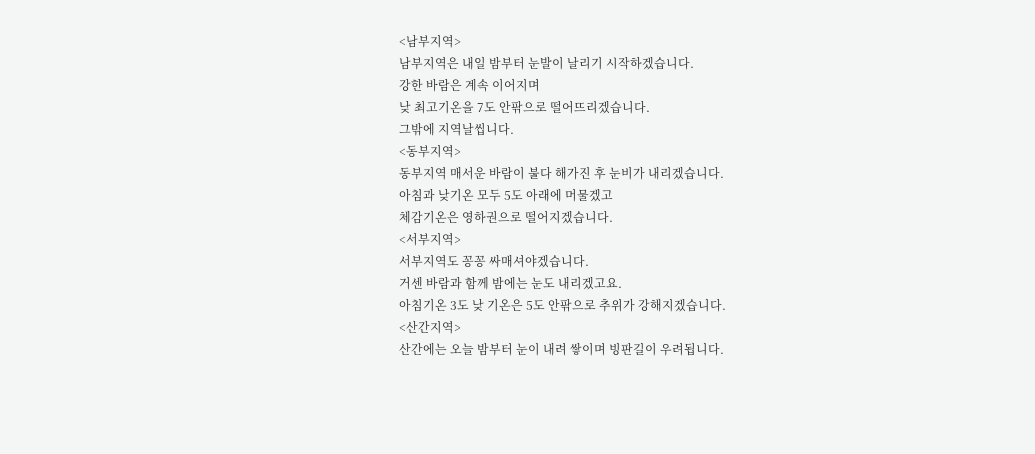<남부지역>
남부지역은 내일 밤부터 눈발이 날리기 시작하겠습니다.
강한 바람은 계속 이어지며
낮 최고기온을 7도 안팎으로 떨어뜨리겠습니다.
그밖에 지역날씹니다.
<동부지역>
동부지역 매서운 바람이 불다 해가진 후 눈비가 내리겠습니다.
아침과 낮기온 모두 5도 아래에 머물겠고
체감기온은 영하권으로 떨어지겠습니다.
<서부지역>
서부지역도 꽁꽁 싸매셔야겠습니다.
거센 바람과 함께 밤에는 눈도 내리겠고요.
아침기온 3도 낮 기온은 5도 안팎으로 추위가 강해지겠습니다.
<산간지역>
산간에는 오늘 밤부터 눈이 내려 쌓이며 빙판길이 우려됩니다.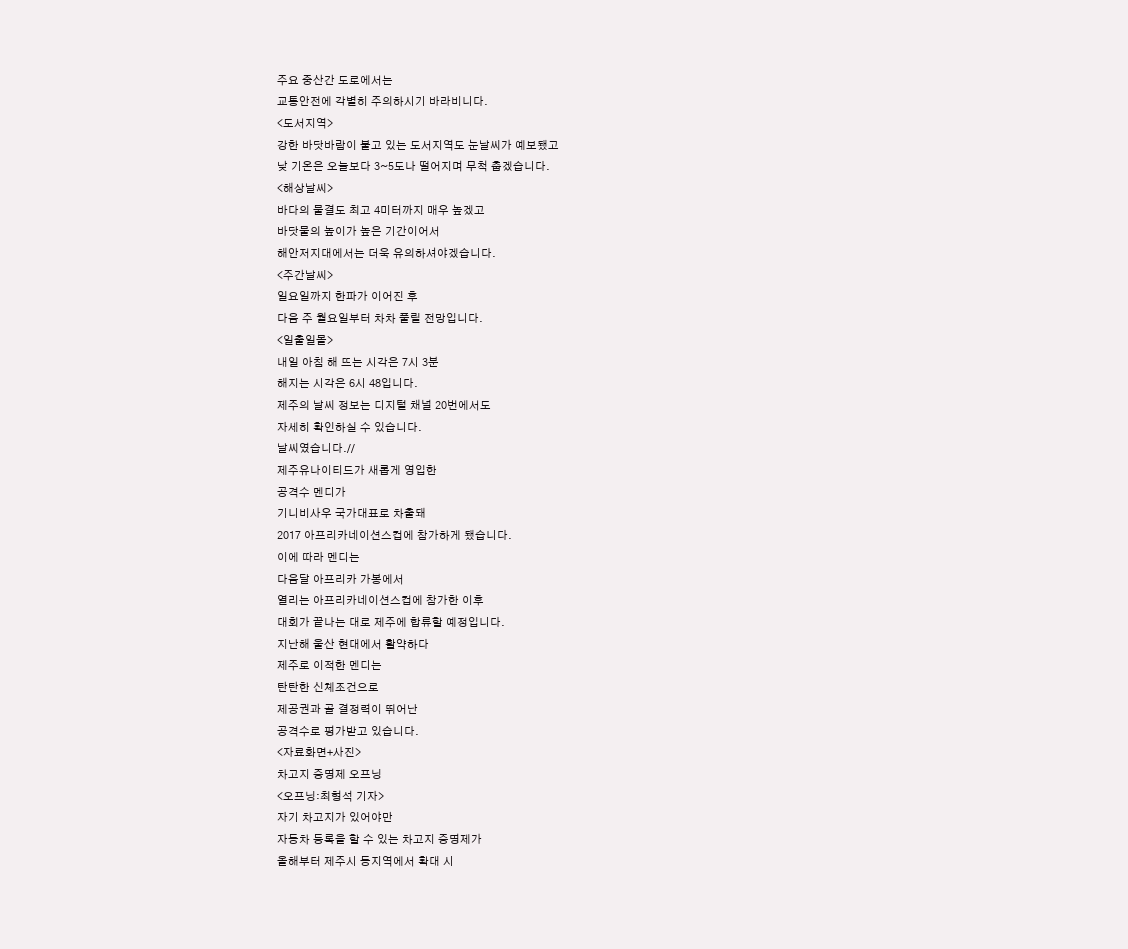주요 중산간 도로에서는
교통안전에 각별히 주의하시기 바라비니다.
<도서지역>
강한 바닷바람이 불고 있는 도서지역도 눈날씨가 예보됐고
낮 기온은 오늘보다 3~5도나 떨어지며 무척 춥겠습니다.
<해상날씨>
바다의 물결도 최고 4미터까지 매우 높겠고
바닷물의 높이가 높은 기간이어서
해안저지대에서는 더욱 유의하셔야겠습니다.
<주간날씨>
일요일까지 한파가 이어진 후
다음 주 월요일부터 차차 풀릴 전망입니다.
<일출일몰>
내일 아침 해 뜨는 시각은 7시 3분
해지는 시각은 6시 48입니다.
제주의 날씨 정보는 디지털 채널 20번에서도
자세히 확인하실 수 있습니다.
날씨였습니다.//
제주유나이티드가 새롭게 영입한
공격수 멘디가
기니비사우 국가대표로 차출돼
2017 아프리카네이션스컵에 참가하게 됐습니다.
이에 따라 멘디는
다음달 아프리카 가봉에서
열리는 아프리카네이션스컵에 참가한 이후
대회가 끝나는 대로 제주에 합류할 예정입니다.
지난해 울산 현대에서 활약하다
제주로 이적한 멘디는
탄탄한 신체조건으로
제공권과 골 결정력이 뛰어난
공격수로 평가받고 있습니다.
<자료화면+사진>
차고지 증명제 오프닝
<오프닝:최형석 기자>
자기 차고지가 있어야만
자동차 등록을 할 수 있는 차고지 증명제가
올해부터 제주시 동지역에서 확대 시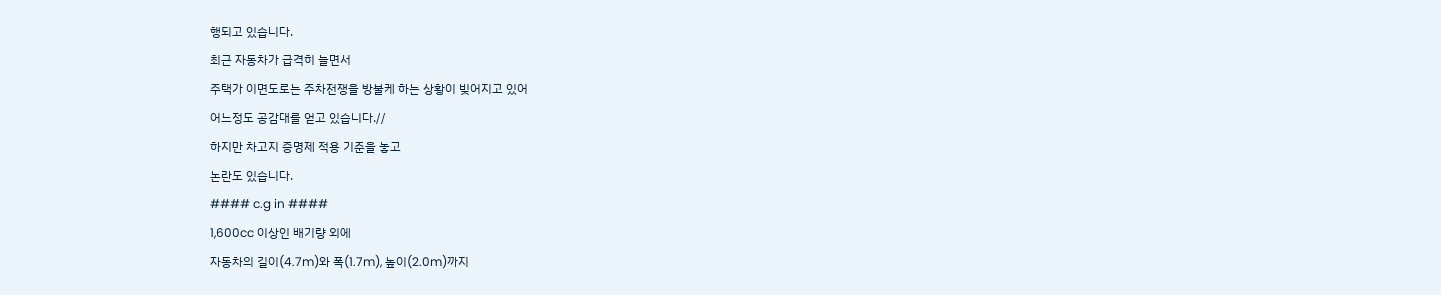행되고 있습니다.
최근 자동차가 급격히 늘면서
주택가 이면도로는 주차전쟁을 방불케 하는 상황이 빚어지고 있어
어느정도 공감대를 얻고 있습니다.//
하지만 차고지 증명제 적용 기준을 놓고
논란도 있습니다.
#### c.g in ####
1,600cc 이상인 배기량 외에
자동차의 길이(4.7m)와 폭(1.7m), 높이(2.0m)까지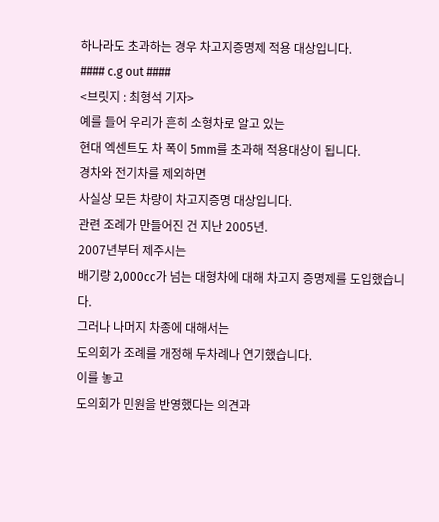하나라도 초과하는 경우 차고지증명제 적용 대상입니다.
#### c.g out ####
<브릿지 : 최형석 기자>
예를 들어 우리가 흔히 소형차로 알고 있는
현대 엑센트도 차 폭이 5mm를 초과해 적용대상이 됩니다.
경차와 전기차를 제외하면
사실상 모든 차량이 차고지증명 대상입니다.
관련 조례가 만들어진 건 지난 2005년.
2007년부터 제주시는
배기량 2,000cc가 넘는 대형차에 대해 차고지 증명제를 도입했습니다.
그러나 나머지 차종에 대해서는
도의회가 조례를 개정해 두차례나 연기했습니다.
이를 놓고
도의회가 민원을 반영했다는 의견과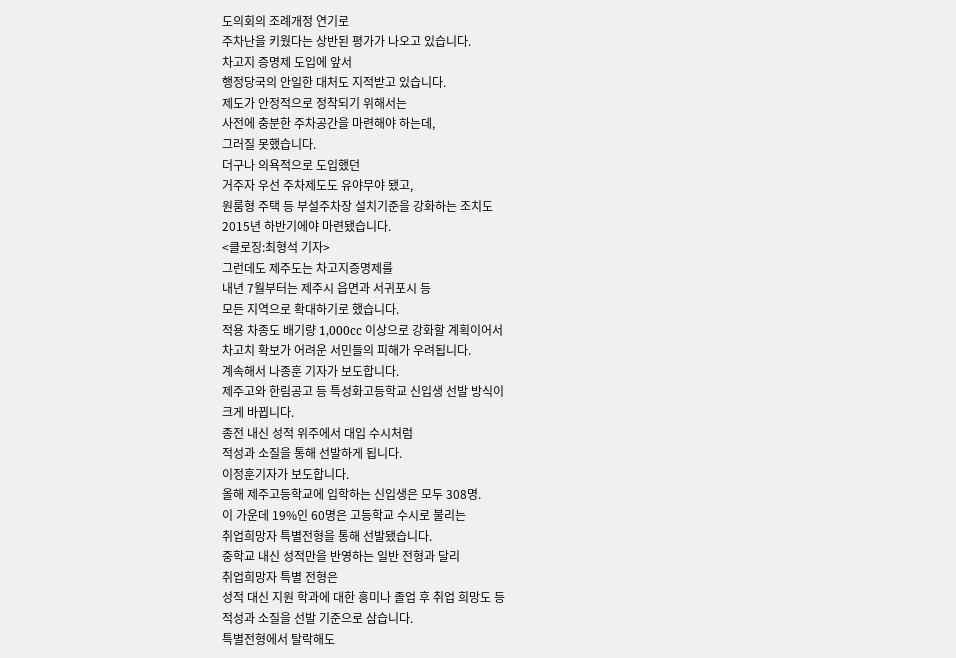도의회의 조례개정 연기로
주차난을 키웠다는 상반된 평가가 나오고 있습니다.
차고지 증명제 도입에 앞서
행정당국의 안일한 대처도 지적받고 있습니다.
제도가 안정적으로 정착되기 위해서는
사전에 충분한 주차공간을 마련해야 하는데,
그러질 못했습니다.
더구나 의욕적으로 도입했던
거주자 우선 주차제도도 유야무야 됐고,
원룸형 주택 등 부설주차장 설치기준을 강화하는 조치도
2015년 하반기에야 마련됐습니다.
<클로징:최형석 기자>
그런데도 제주도는 차고지증명제를
내년 7월부터는 제주시 읍면과 서귀포시 등
모든 지역으로 확대하기로 했습니다.
적용 차종도 배기량 1,000cc 이상으로 강화할 계획이어서
차고치 확보가 어려운 서민들의 피해가 우려됩니다.
계속해서 나종훈 기자가 보도합니다.
제주고와 한림공고 등 특성화고등학교 신입생 선발 방식이
크게 바뀝니다.
종전 내신 성적 위주에서 대입 수시처럼
적성과 소질을 통해 선발하게 됩니다.
이정훈기자가 보도합니다.
올해 제주고등학교에 입학하는 신입생은 모두 308명.
이 가운데 19%인 60명은 고등학교 수시로 불리는
취업희망자 특별전형을 통해 선발됐습니다.
중학교 내신 성적만을 반영하는 일반 전형과 달리
취업희망자 특별 전형은
성적 대신 지원 학과에 대한 흥미나 졸업 후 취업 희망도 등
적성과 소질을 선발 기준으로 삼습니다.
특별전형에서 탈락해도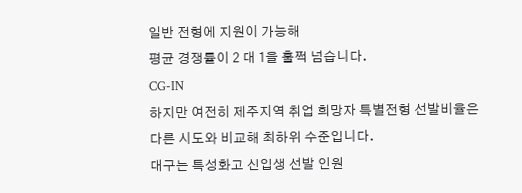일반 전형에 지원이 가능해
평균 경쟁률이 2 대 1을 훌쩍 넘습니다.
CG-IN
하지만 여전히 제주지역 취업 희망자 특별전형 선발비율은
다른 시도와 비교해 최하위 수준입니다.
대구는 특성화고 신입생 선발 인원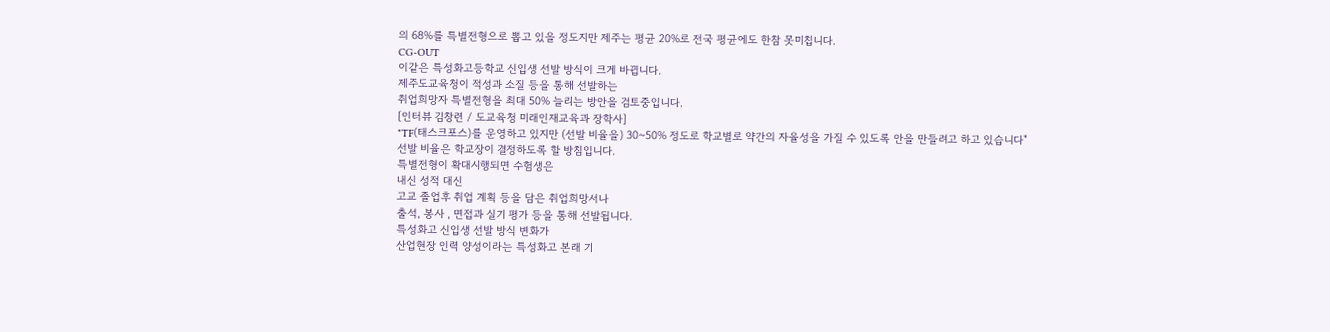의 68%를 특별전형으로 뽑고 있을 정도지만 제주는 평균 20%로 전국 평균에도 한참 못미칩니다.
CG-OUT
이같은 특성화고등학교 신입생 선발 방식이 크게 바뀝니다.
제주도교육청이 적성과 소질 등을 통해 선발하는
취업희망자 특별전형을 최대 50% 늘리는 방안을 검토중입니다.
[인터뷰 김창련 / 도교육청 미래인재교육과 장학사]
"TF(태스크포스)를 운영하고 있지만 (선발 비율을) 30~50% 정도로 학교별로 약간의 자율성을 가질 수 있도록 안을 만들려고 하고 있습니다"
선발 비율은 학교장이 결정하도록 할 방침입니다.
특별전형이 확대시행되면 수험생은
내신 성적 대신
고교 졸업후 취업 계획 등을 담은 취업희망서나
출석, 봉사 , 면접과 실기 평가 등을 통해 선발됩니다.
특성화고 신입생 선발 방식 변화가
산업현장 인력 양성이라는 특성화고 본래 기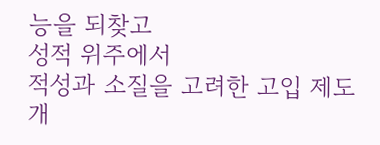능을 되찾고
성적 위주에서
적성과 소질을 고려한 고입 제도 개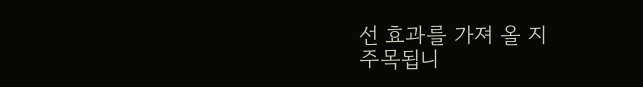선 효과를 가져 올 지
주목됩니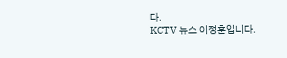다.
KCTV 뉴스 이정훈입니다.